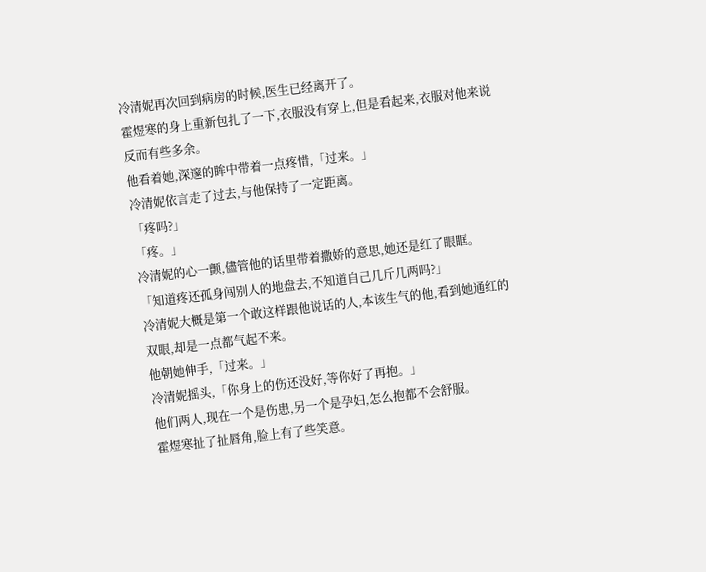冷清妮再次回到病房的时候,医生已经离开了。
霍煜寒的身上重新包扎了一下,衣服没有穿上,但是看起来,衣服对他来说反而有些多余。
他看着她,深邃的眸中带着一点疼惜,「过来。」
冷清妮依言走了过去,与他保持了一定距离。
「疼吗?」
「疼。」
冷清妮的心一颤,儘管他的话里带着撒娇的意思,她还是红了眼眶。
「知道疼还孤身闯别人的地盘去,不知道自己几斤几两吗?」
冷清妮大概是第一个敢这样跟他说话的人,本该生气的他,看到她通红的双眼,却是一点都气起不来。
他朝她伸手,「过来。」
冷清妮摇头,「你身上的伤还没好,等你好了再抱。」
他们两人,现在一个是伤患,另一个是孕妇,怎么抱都不会舒服。
霍煜寒扯了扯唇角,脸上有了些笑意。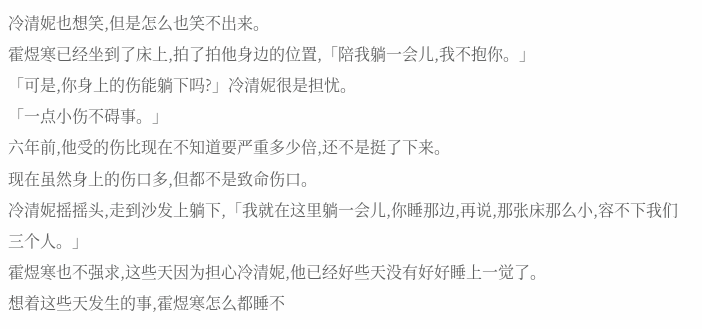冷清妮也想笑,但是怎么也笑不出来。
霍煜寒已经坐到了床上,拍了拍他身边的位置,「陪我躺一会儿,我不抱你。」
「可是,你身上的伤能躺下吗?」冷清妮很是担忧。
「一点小伤不碍事。」
六年前,他受的伤比现在不知道要严重多少倍,还不是挺了下来。
现在虽然身上的伤口多,但都不是致命伤口。
冷清妮摇摇头,走到沙发上躺下,「我就在这里躺一会儿,你睡那边,再说,那张床那么小,容不下我们三个人。」
霍煜寒也不强求,这些天因为担心冷清妮,他已经好些天没有好好睡上一觉了。
想着这些天发生的事,霍煜寒怎么都睡不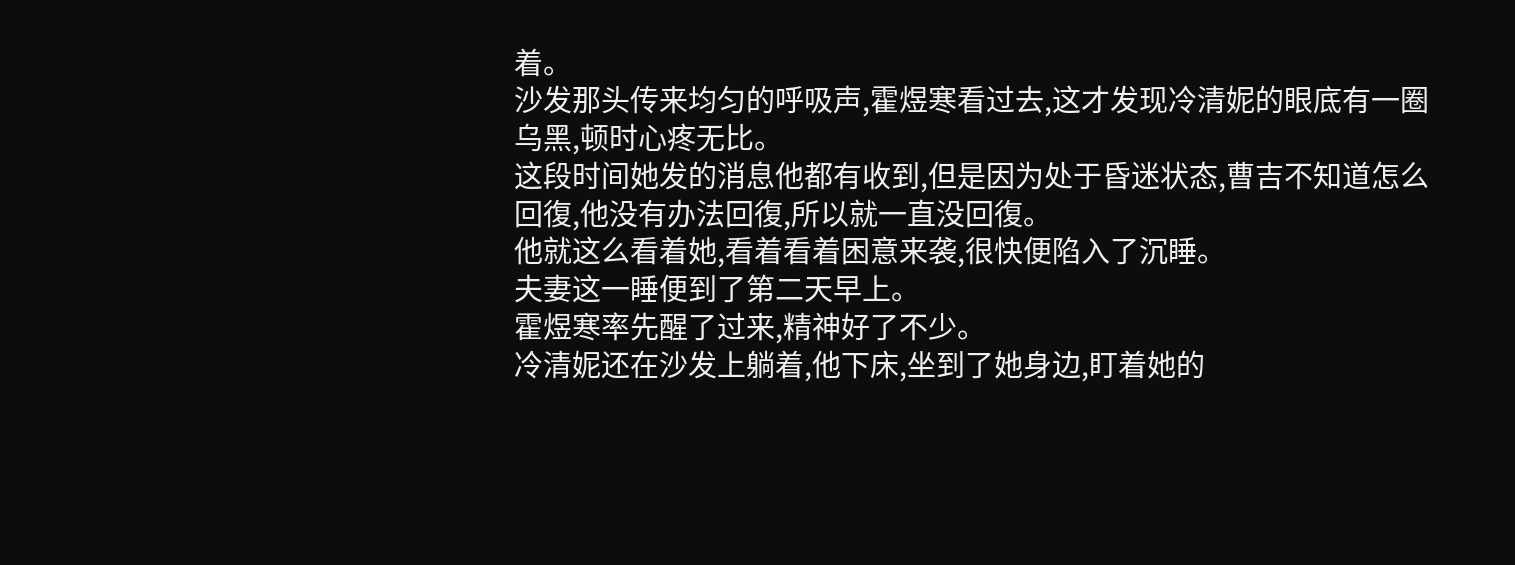着。
沙发那头传来均匀的呼吸声,霍煜寒看过去,这才发现冷清妮的眼底有一圈乌黑,顿时心疼无比。
这段时间她发的消息他都有收到,但是因为处于昏迷状态,曹吉不知道怎么回復,他没有办法回復,所以就一直没回復。
他就这么看着她,看着看着困意来袭,很快便陷入了沉睡。
夫妻这一睡便到了第二天早上。
霍煜寒率先醒了过来,精神好了不少。
冷清妮还在沙发上躺着,他下床,坐到了她身边,盯着她的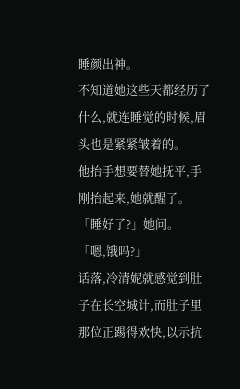睡颜出神。
不知道她这些天都经历了什么,就连睡觉的时候,眉头也是紧紧皱着的。
他抬手想要替她抚平,手刚抬起来,她就醒了。
「睡好了?」她问。
「嗯,饿吗?」
话落,冷清妮就感觉到肚子在长空城计,而肚子里那位正踢得欢快,以示抗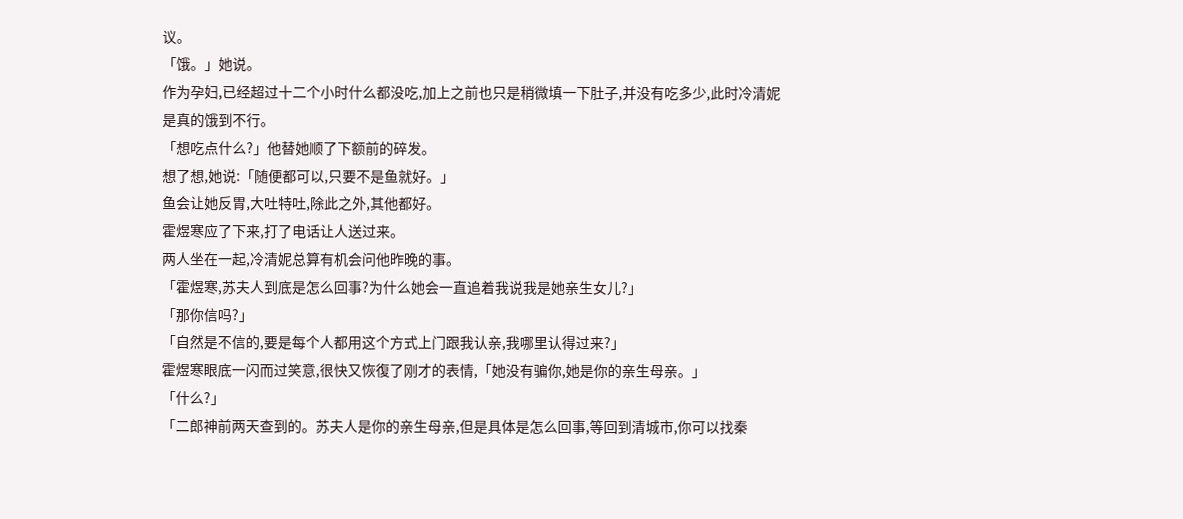议。
「饿。」她说。
作为孕妇,已经超过十二个小时什么都没吃,加上之前也只是稍微填一下肚子,并没有吃多少,此时冷清妮是真的饿到不行。
「想吃点什么?」他替她顺了下额前的碎发。
想了想,她说:「随便都可以,只要不是鱼就好。」
鱼会让她反胃,大吐特吐,除此之外,其他都好。
霍煜寒应了下来,打了电话让人送过来。
两人坐在一起,冷清妮总算有机会问他昨晚的事。
「霍煜寒,苏夫人到底是怎么回事?为什么她会一直追着我说我是她亲生女儿?」
「那你信吗?」
「自然是不信的,要是每个人都用这个方式上门跟我认亲,我哪里认得过来?」
霍煜寒眼底一闪而过笑意,很快又恢復了刚才的表情,「她没有骗你,她是你的亲生母亲。」
「什么?」
「二郎神前两天查到的。苏夫人是你的亲生母亲,但是具体是怎么回事,等回到清城市,你可以找秦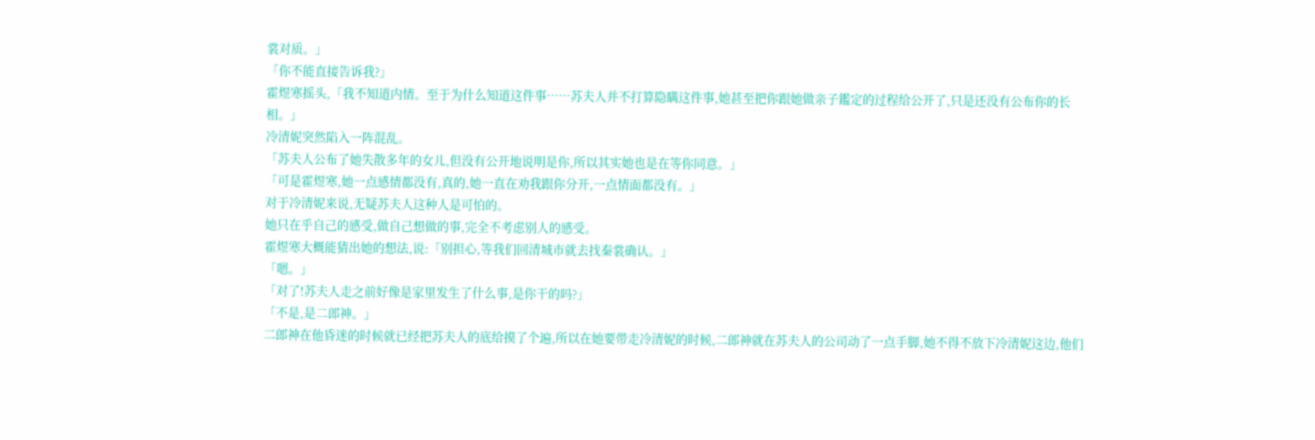裳对质。」
「你不能直接告诉我?」
霍煜寒摇头,「我不知道内情。至于为什么知道这件事……苏夫人并不打算隐瞒这件事,她甚至把你跟她做亲子鑑定的过程给公开了,只是还没有公布你的长相。」
冷清妮突然陷入一阵混乱。
「苏夫人公布了她失散多年的女儿,但没有公开地说明是你,所以其实她也是在等你同意。」
「可是霍煜寒,她一点感情都没有,真的,她一直在劝我跟你分开,一点情面都没有。」
对于冷清妮来说,无疑苏夫人这种人是可怕的。
她只在乎自己的感受,做自己想做的事,完全不考虑别人的感受。
霍煜寒大概能猜出她的想法,说:「别担心,等我们回清城市就去找秦裳确认。」
「嗯。」
「对了!苏夫人走之前好像是家里发生了什么事,是你干的吗?」
「不是,是二郎神。」
二郎神在他昏迷的时候就已经把苏夫人的底给摸了个遍,所以在她要带走冷清妮的时候,二郎神就在苏夫人的公司动了一点手脚,她不得不放下冷清妮这边,他们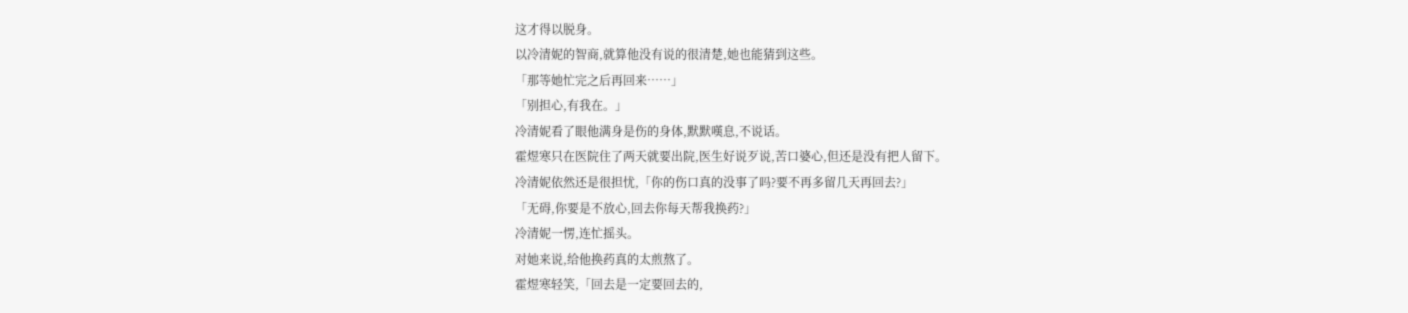这才得以脱身。
以冷清妮的智商,就算他没有说的很清楚,她也能猜到这些。
「那等她忙完之后再回来……」
「别担心,有我在。」
冷清妮看了眼他满身是伤的身体,默默嘆息,不说话。
霍煜寒只在医院住了两天就要出院,医生好说歹说,苦口婆心,但还是没有把人留下。
冷清妮依然还是很担忧,「你的伤口真的没事了吗?要不再多留几天再回去?」
「无碍,你要是不放心,回去你每天帮我换药?」
冷清妮一愣,连忙摇头。
对她来说,给他换药真的太煎熬了。
霍煜寒轻笑,「回去是一定要回去的,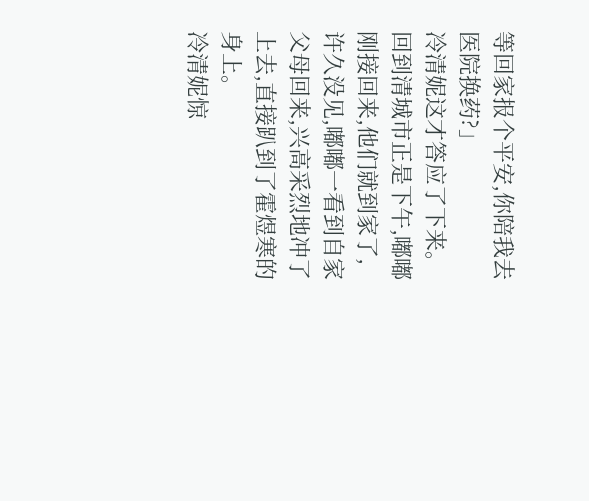等回家报个平安,你陪我去医院换药?」
冷清妮这才答应了下来。
回到清城市正是下午,嘟嘟刚接回来,他们就到家了,
许久没见,嘟嘟一看到自家父母回来,兴高采烈地冲了上去,直接趴到了霍煜寒的身上。
冷清妮惊